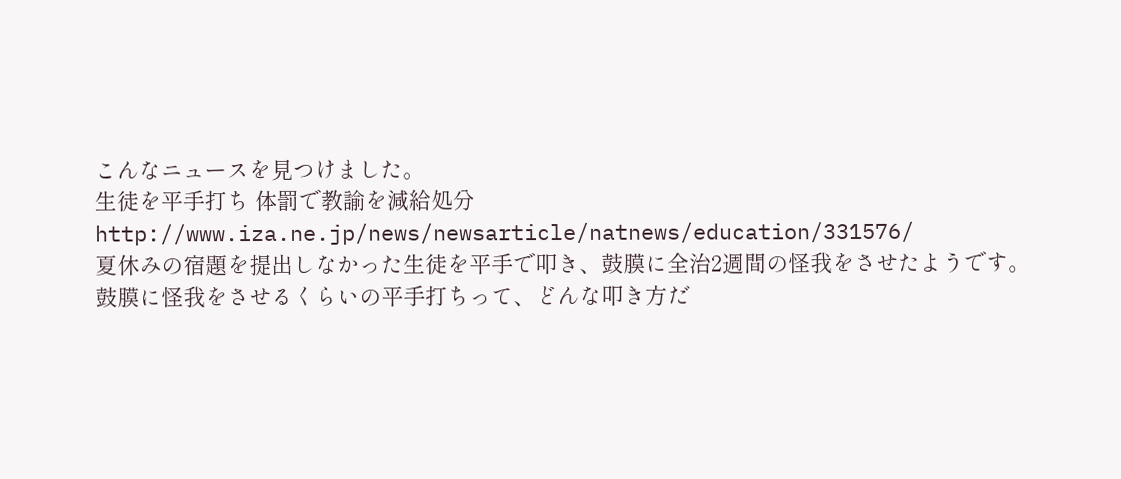こんなニュースを見つけました。
生徒を平手打ち 体罰で教諭を減給処分
http://www.iza.ne.jp/news/newsarticle/natnews/education/331576/
夏休みの宿題を提出しなかった生徒を平手で叩き、鼓膜に全治2週間の怪我をさせたようです。
鼓膜に怪我をさせるくらいの平手打ちって、どんな叩き方だ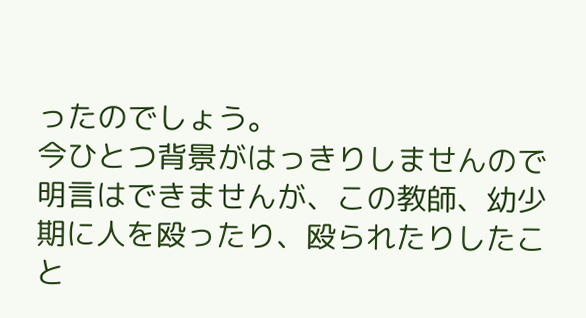ったのでしょう。
今ひとつ背景がはっきりしませんので明言はできませんが、この教師、幼少期に人を殴ったり、殴られたりしたこと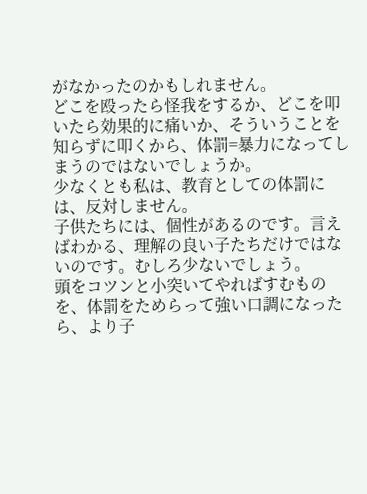がなかったのかもしれません。
どこを殴ったら怪我をするか、どこを叩いたら効果的に痛いか、そういうことを知らずに叩くから、体罰=暴力になってしまうのではないでしょうか。
少なくとも私は、教育としての体罰には、反対しません。
子供たちには、個性があるのです。言えばわかる、理解の良い子たちだけではないのです。むしろ少ないでしょう。
頭をコツンと小突いてやればすむものを、体罰をためらって強い口調になったら、より子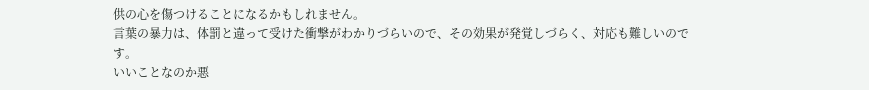供の心を傷つけることになるかもしれません。
言葉の暴力は、体罰と違って受けた衝撃がわかりづらいので、その効果が発覚しづらく、対応も難しいのです。
いいことなのか悪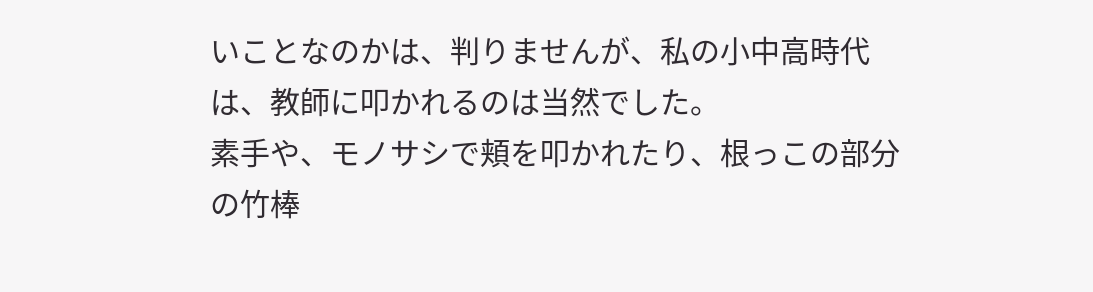いことなのかは、判りませんが、私の小中高時代は、教師に叩かれるのは当然でした。
素手や、モノサシで頬を叩かれたり、根っこの部分の竹棒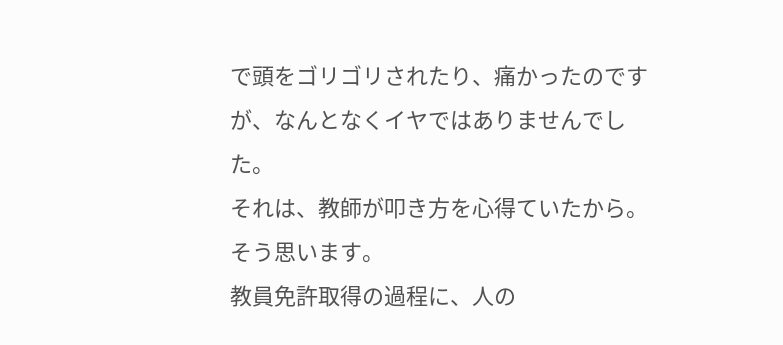で頭をゴリゴリされたり、痛かったのですが、なんとなくイヤではありませんでした。
それは、教師が叩き方を心得ていたから。そう思います。
教員免許取得の過程に、人の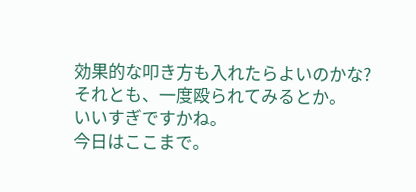効果的な叩き方も入れたらよいのかな?
それとも、一度殴られてみるとか。
いいすぎですかね。
今日はここまで。